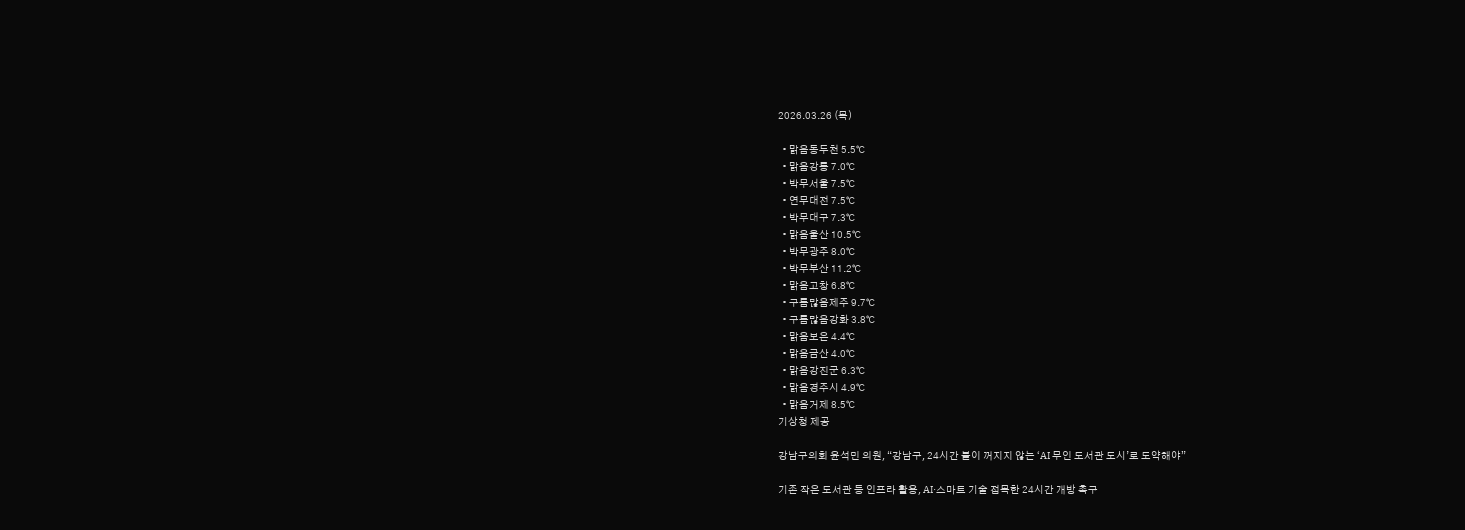2026.03.26 (목)

  • 맑음동두천 5.5℃
  • 맑음강릉 7.0℃
  • 박무서울 7.5℃
  • 연무대전 7.5℃
  • 박무대구 7.3℃
  • 맑음울산 10.5℃
  • 박무광주 8.0℃
  • 박무부산 11.2℃
  • 맑음고창 6.8℃
  • 구름많음제주 9.7℃
  • 구름많음강화 3.8℃
  • 맑음보은 4.4℃
  • 맑음금산 4.0℃
  • 맑음강진군 6.3℃
  • 맑음경주시 4.9℃
  • 맑음거제 8.5℃
기상청 제공

강남구의회 윤석민 의원, “강남구, 24시간 불이 꺼지지 않는 ‘AI 무인 도서관 도시’로 도약해야”

기존 작은 도서관 등 인프라 활용, AI·스마트 기술 접목한 24시간 개방 촉구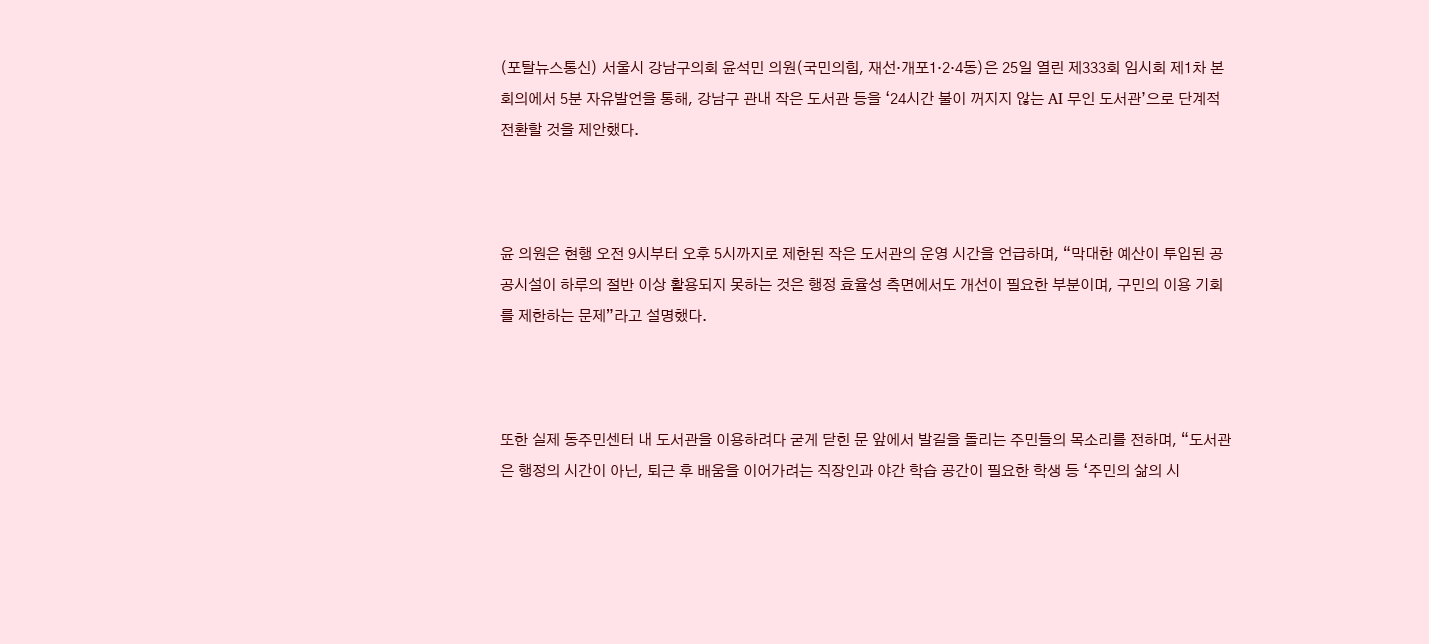(포탈뉴스통신) 서울시 강남구의회 윤석민 의원(국민의힘, 재선·개포1‧2‧4동)은 25일 열린 제333회 임시회 제1차 본회의에서 5분 자유발언을 통해, 강남구 관내 작은 도서관 등을 ‘24시간 불이 꺼지지 않는 AI 무인 도서관’으로 단계적 전환할 것을 제안했다.



윤 의원은 현행 오전 9시부터 오후 5시까지로 제한된 작은 도서관의 운영 시간을 언급하며, “막대한 예산이 투입된 공공시설이 하루의 절반 이상 활용되지 못하는 것은 행정 효율성 측면에서도 개선이 필요한 부분이며, 구민의 이용 기회를 제한하는 문제”라고 설명했다.



또한 실제 동주민센터 내 도서관을 이용하려다 굳게 닫힌 문 앞에서 발길을 돌리는 주민들의 목소리를 전하며, “도서관은 행정의 시간이 아닌, 퇴근 후 배움을 이어가려는 직장인과 야간 학습 공간이 필요한 학생 등 ‘주민의 삶의 시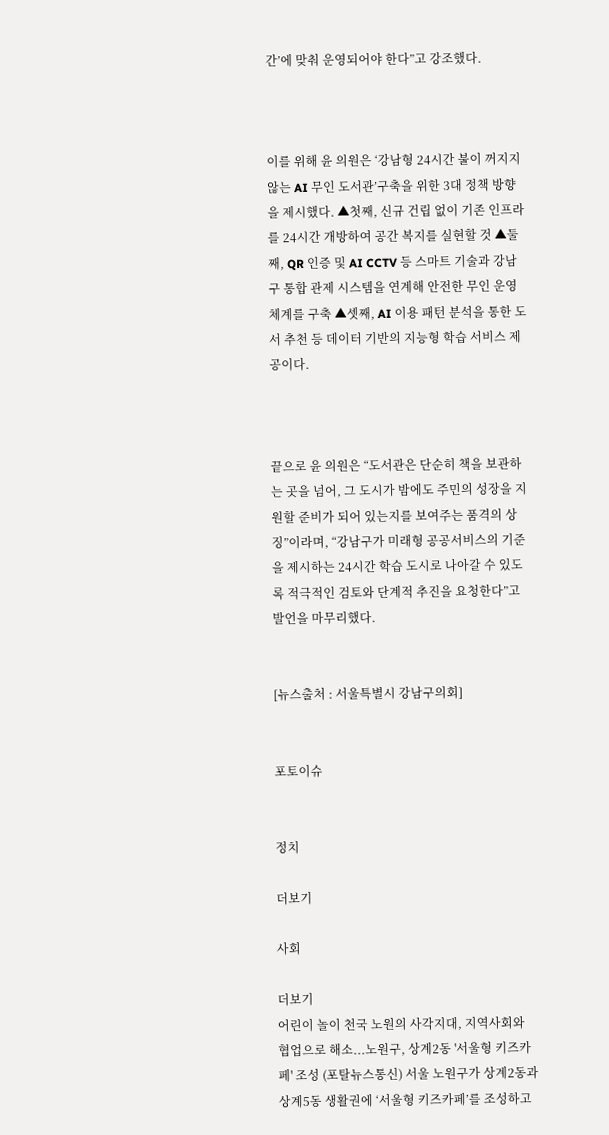간’에 맞춰 운영되어야 한다”고 강조했다.



이를 위해 윤 의원은 ‘강남형 24시간 불이 꺼지지 않는 AI 무인 도서관’구축을 위한 3대 정책 방향을 제시했다. ▲첫째, 신규 건립 없이 기존 인프라를 24시간 개방하여 공간 복지를 실현할 것 ▲둘째, QR 인증 및 AI CCTV 등 스마트 기술과 강남구 통합 관제 시스템을 연계해 안전한 무인 운영 체계를 구축 ▲셋째, AI 이용 패턴 분석을 통한 도서 추천 등 데이터 기반의 지능형 학습 서비스 제공이다.



끝으로 윤 의원은 “도서관은 단순히 책을 보관하는 곳을 넘어, 그 도시가 밤에도 주민의 성장을 지원할 준비가 되어 있는지를 보여주는 품격의 상징”이라며, “강남구가 미래형 공공서비스의 기준을 제시하는 24시간 학습 도시로 나아갈 수 있도록 적극적인 검토와 단계적 추진을 요청한다”고 발언을 마무리했다.


[뉴스출처 : 서울특별시 강남구의회]


포토이슈


정치

더보기

사회

더보기
어린이 놀이 천국 노원의 사각지대, 지역사회와 협업으로 해소...노원구, 상계2동 '서울형 키즈카페' 조성 (포탈뉴스통신) 서울 노원구가 상계2동과 상계5동 생활권에 ‘서울형 키즈카페’를 조성하고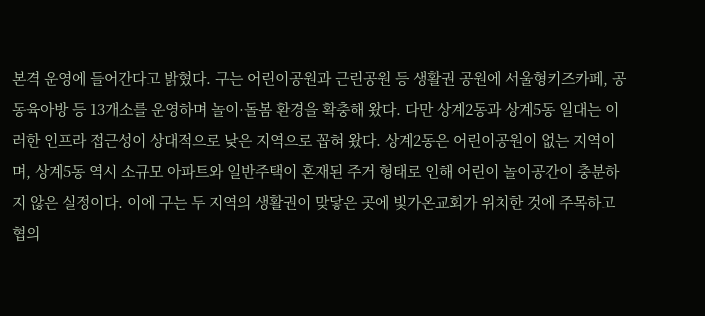본격 운영에 들어간다고 밝혔다. 구는 어린이공원과 근린공원 등 생활권 공원에 서울형키즈카페, 공동육아방 등 13개소를 운영하며 놀이·돌봄 환경을 확충해 왔다. 다만 상계2동과 상계5동 일대는 이러한 인프라 접근성이 상대적으로 낮은 지역으로 꼽혀 왔다. 상계2동은 어린이공원이 없는 지역이며, 상계5동 역시 소규모 아파트와 일반주택이 혼재된 주거 형태로 인해 어린이 놀이공간이 충분하지 않은 실정이다. 이에 구는 두 지역의 생활권이 맞닿은 곳에 빛가온교회가 위치한 것에 주목하고 협의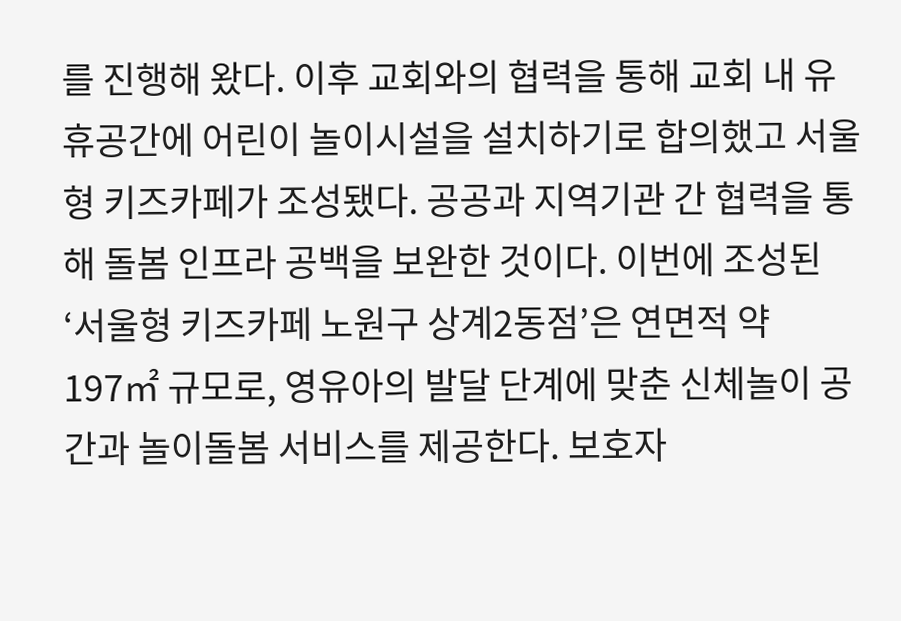를 진행해 왔다. 이후 교회와의 협력을 통해 교회 내 유휴공간에 어린이 놀이시설을 설치하기로 합의했고 서울형 키즈카페가 조성됐다. 공공과 지역기관 간 협력을 통해 돌봄 인프라 공백을 보완한 것이다. 이번에 조성된 ‘서울형 키즈카페 노원구 상계2동점’은 연면적 약 197㎡ 규모로, 영유아의 발달 단계에 맞춘 신체놀이 공간과 놀이돌봄 서비스를 제공한다. 보호자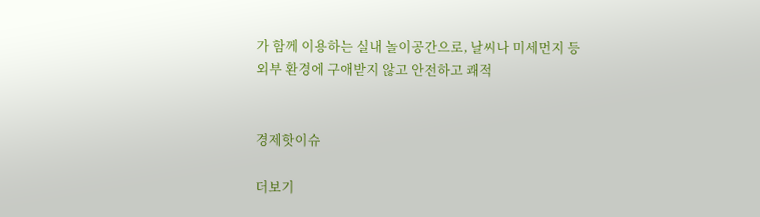가 함께 이용하는 실내 놀이공간으로, 날씨나 미세먼지 등 외부 환경에 구애받지 않고 안전하고 쾌적


경제핫이슈

더보기